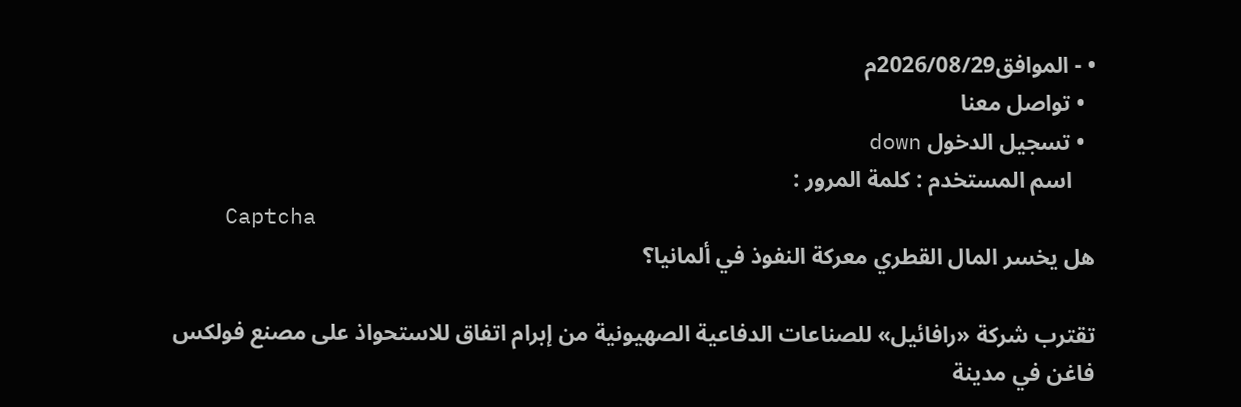• - الموافق2026/08/29م
  • تواصل معنا
  • تسجيل الدخول down
    اسم المستخدم : كلمة المرور :
    Captcha
هل يخسر المال القطري معركة النفوذ في ألمانيا؟

تقترب شركة «رافائيل» للصناعات الدفاعية الصهيونية من إبرام اتفاق للاستحواذ على مصنع فولكس فاغن في مدينة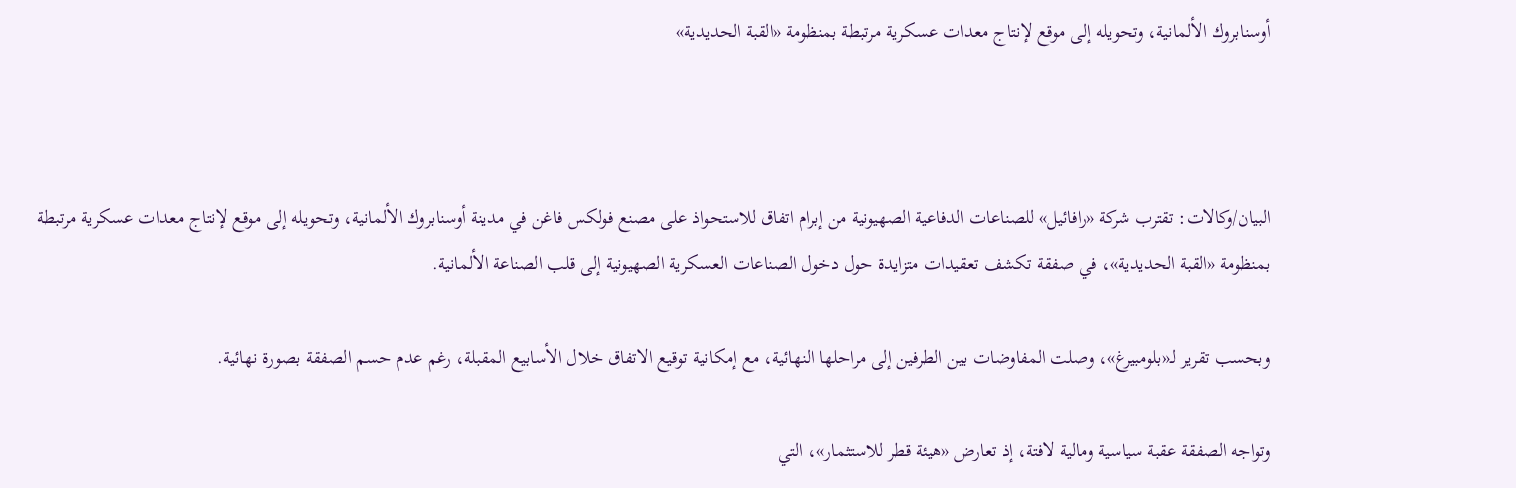أوسنابروك الألمانية، وتحويله إلى موقع لإنتاج معدات عسكرية مرتبطة بمنظومة «القبة الحديدية»



البيان/وكالات: تقترب شركة «رافائيل» للصناعات الدفاعية الصهيونية من إبرام اتفاق للاستحواذ على مصنع فولكس فاغن في مدينة أوسنابروك الألمانية، وتحويله إلى موقع لإنتاج معدات عسكرية مرتبطة بمنظومة «القبة الحديدية»، في صفقة تكشف تعقيدات متزايدة حول دخول الصناعات العسكرية الصهيونية إلى قلب الصناعة الألمانية.

وبحسب تقرير لـ«بلومبيرغ»، وصلت المفاوضات بين الطرفين إلى مراحلها النهائية، مع إمكانية توقيع الاتفاق خلال الأسابيع المقبلة، رغم عدم حسم الصفقة بصورة نهائية.

وتواجه الصفقة عقبة سياسية ومالية لافتة، إذ تعارض «هيئة قطر للاستثمار»، التي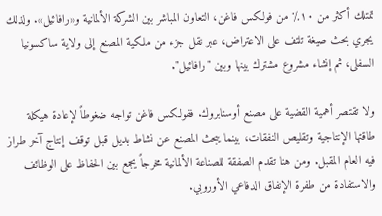تمتلك أكثر من ١٠٪ من فولكس فاغن، التعاون المباشر بين الشركة الألمانية و«رافائيل». ولذلك يجري بحث صيغة تلتف على الاعتراض، عبر نقل جزء من ملكية المصنع إلى ولاية ساكسونيا السفلى، ثم إنشاء مشروع مشترك بينها وبين "رافائيل".

ولا تقتصر أهمية القضية على مصنع أوسنابروك. ففولكس فاغن تواجه ضغوطاً لإعادة هيكلة طاقتها الإنتاجية وتقليص النفقات، بينما يبحث المصنع عن نشاط بديل قبل توقف إنتاج آخر طراز فيه العام المقبل. ومن هنا تقدم الصفقة للصناعة الألمانية مخرجاً يجمع بين الحفاظ على الوظائف والاستفادة من طفرة الإنفاق الدفاعي الأوروبي.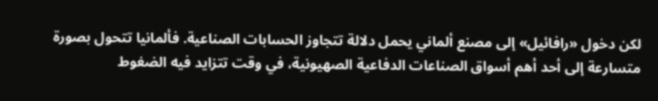لكن دخول «رافائيل» إلى مصنع ألماني يحمل دلالة تتجاوز الحسابات الصناعية. فألمانيا تتحول بصورة متسارعة إلى أحد أهم أسواق الصناعات الدفاعية الصهيونية، في وقت تتزايد فيه الضغوط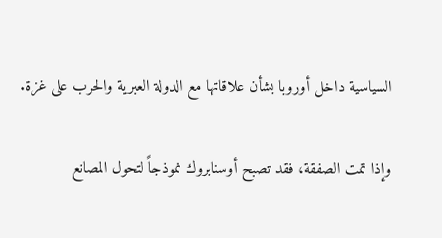السياسية داخل أوروبا بشأن علاقاتها مع الدولة العبرية والحرب على غزة.

وإذا تمت الصفقة، فقد تصبح أوسنابروك نموذجاً لتحول المصانع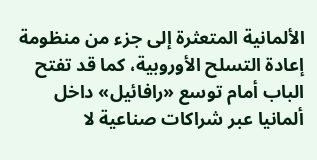الألمانية المتعثرة إلى جزء من منظومة إعادة التسلح الأوروبية، كما قد تفتح الباب أمام توسع «رافائيل» داخل ألمانيا عبر شراكات صناعية لا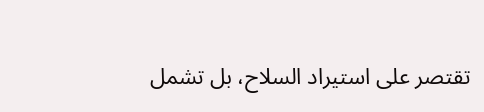تقتصر على استيراد السلاح، بل تشمل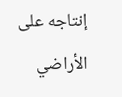إنتاجه على الأراضي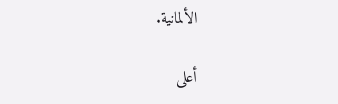الألمانية.

أعلى